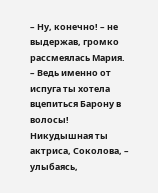– Ну, конечно! – не выдержав, громко рассмеялась Мария. – Ведь именно от испуга ты хотела вцепиться Барону в волосы! Никудышная ты актриса, Соколова, – улыбаясь,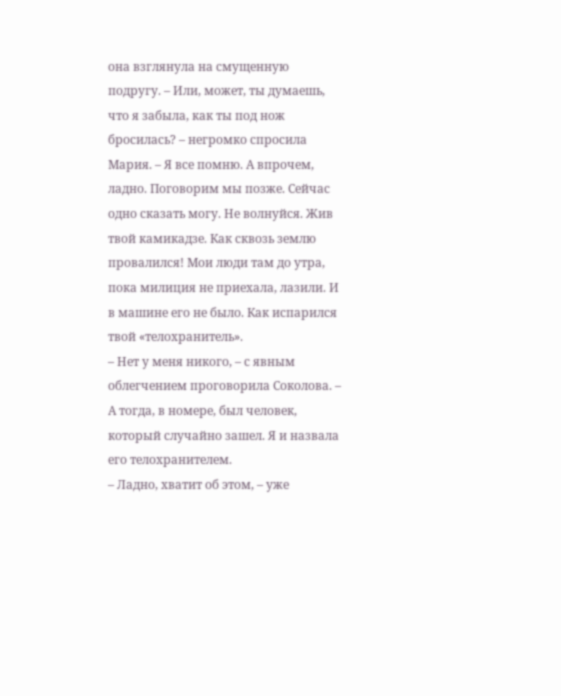она взглянула на смущенную подругу. – Или, может, ты думаешь, что я забыла, как ты под нож бросилась? – негромко спросила Мария. – Я все помню. А впрочем, ладно. Поговорим мы позже. Сейчас одно сказать могу. Не волнуйся. Жив твой камикадзе. Как сквозь землю провалился! Мои люди там до утра, пока милиция не приехала, лазили. И в машине его не было. Как испарился твой «телохранитель».
– Нет у меня никого, – с явным облегчением проговорила Соколова. – А тогда, в номере, был человек, который случайно зашел. Я и назвала его телохранителем.
– Ладно, хватит об этом, – уже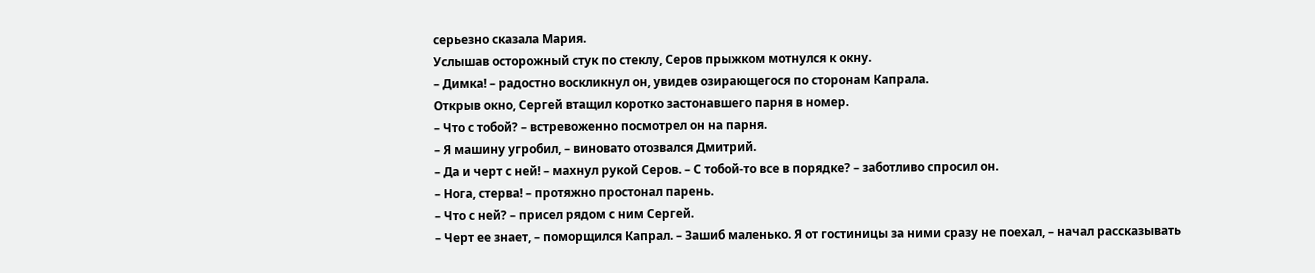серьезно сказала Мария.
Услышав осторожный стук по стеклу, Серов прыжком мотнулся к окну.
– Димка! – радостно воскликнул он, увидев озирающегося по сторонам Капрала.
Открыв окно, Сергей втащил коротко застонавшего парня в номер.
– Что с тобой? – встревоженно посмотрел он на парня.
– Я машину угробил, – виновато отозвался Дмитрий.
– Да и черт с ней! – махнул рукой Серов. – С тобой-то все в порядке? – заботливо спросил он.
– Нога, стерва! – протяжно простонал парень.
– Что с ней? – присел рядом с ним Сергей.
– Черт ее знает, – поморщился Капрал. – Зашиб маленько. Я от гостиницы за ними сразу не поехал, – начал рассказывать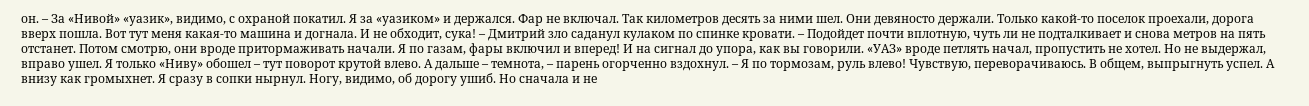он. – За «Нивой» «уазик», видимо, с охраной покатил. Я за «уазиком» и держался. Фар не включал. Так километров десять за ними шел. Они девяносто держали. Только какой-то поселок проехали, дорога вверх пошла. Вот тут меня какая-то машина и догнала. И не обходит, сука! – Дмитрий зло саданул кулаком по спинке кровати. – Подойдет почти вплотную, чуть ли не подталкивает и снова метров на пять отстанет. Потом смотрю, они вроде притормаживать начали. Я по газам, фары включил и вперед! И на сигнал до упора, как вы говорили. «УАЗ» вроде петлять начал, пропустить не хотел. Но не выдержал, вправо ушел. Я только «Ниву» обошел – тут поворот крутой влево. А дальше – темнота, – парень огорченно вздохнул. – Я по тормозам, руль влево! Чувствую, переворачиваюсь. В общем, выпрыгнуть успел. А внизу как громыхнет. Я сразу в сопки нырнул. Ногу, видимо, об дорогу ушиб. Но сначала и не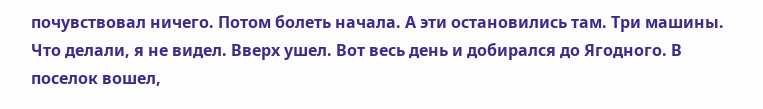почувствовал ничего. Потом болеть начала. А эти остановились там. Три машины. Что делали, я не видел. Вверх ушел. Вот весь день и добирался до Ягодного. В поселок вошел,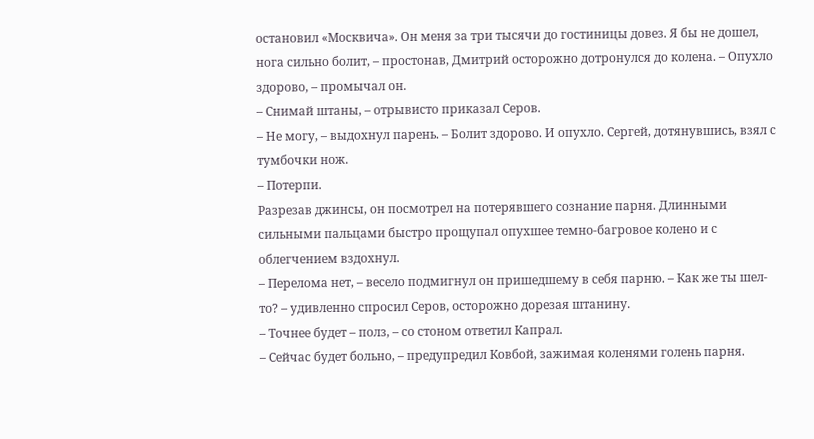остановил «Москвича». Он меня за три тысячи до гостиницы довез. Я бы не дошел, нога сильно болит, – простонав, Дмитрий осторожно дотронулся до колена. – Опухло здорово, – промычал он.
– Снимай штаны, – отрывисто приказал Серов.
– Не могу, – выдохнул парень. – Болит здорово. И опухло. Сергей, дотянувшись, взял с тумбочки нож.
– Потерпи.
Разрезав джинсы, он посмотрел на потерявшего сознание парня. Длинными сильными пальцами быстро прощупал опухшее темно-багровое колено и с облегчением вздохнул.
– Перелома нет, – весело подмигнул он пришедшему в себя парню. – Как же ты шел-то? – удивленно спросил Серов, осторожно дорезая штанину.
– Точнее будет – полз, – со стоном ответил Капрал.
– Сейчас будет больно, – предупредил Ковбой, зажимая коленями голень парня.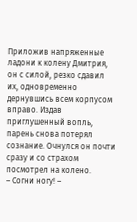Приложив напряженные ладони к колену Дмитрия, он с силой, резко сдавил их, одновременно дернувшись всем корпусом вправо. Издав приглушенный вопль, парень снова потерял сознание. Очнулся он почти сразу и со страхом посмотрел на колено.
– Согни ногу! –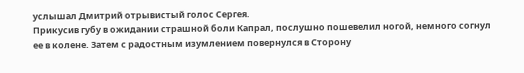услышал Дмитрий отрывистый голос Сергея.
Прикусив губу в ожидании страшной боли Капрал, послушно пошевелил ногой, немного согнул ее в колене. Затем с радостным изумлением повернулся в Сторону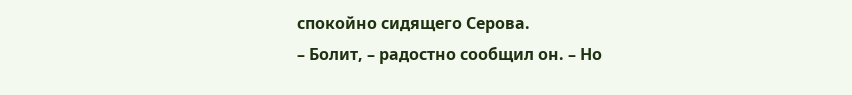спокойно сидящего Серова.
– Болит, – радостно сообщил он. – Но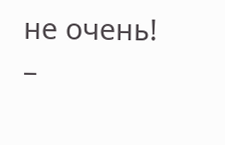не очень!
–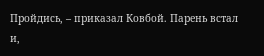Пройдись, – приказал Ковбой. Парень встал и,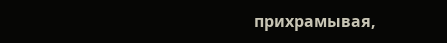прихрамывая,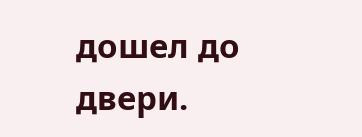дошел до двери.